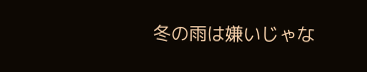冬の雨は嫌いじゃな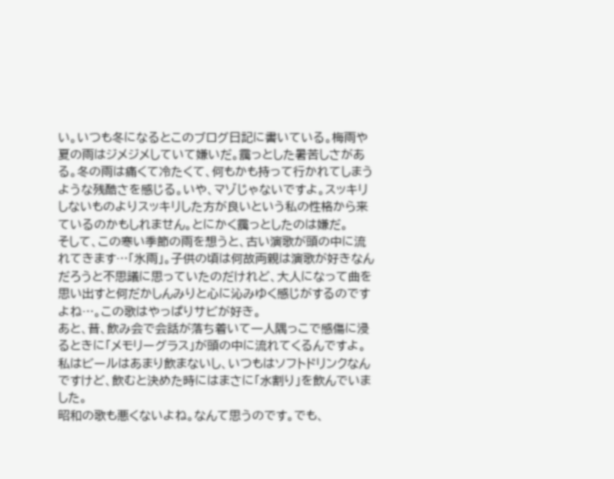い。いつも冬になるとこのブログ日記に書いている。梅雨や夏の雨はジメジメしていて嫌いだ。靄っとした暑苦しさがある。冬の雨は痛くて冷たくて、何もかも持って行かれてしまうような残酷さを感じる。いや、マゾじゃないですよ。スッキリしないものよりスッキリした方が良いという私の性格から来ているのかもしれません。とにかく靄っとしたのは嫌だ。
そして、この寒い季節の雨を想うと、古い演歌が頭の中に流れてきます…「氷雨」。子供の頃は何故両親は演歌が好きなんだろうと不思議に思っていたのだけれど、大人になって曲を思い出すと何だかしんみりと心に沁みゆく感じがするのですよね…。この歌はやっぱりサビが好き。
あと、昔、飲み会で会話が落ち着いて一人隅っこで感傷に浸るときに「メモリーグラス」が頭の中に流れてくるんですよ。私はビールはあまり飲まないし、いつもはソフトドリンクなんですけど、飲むと決めた時にはまさに「水割り」を飲んでいました。
昭和の歌も悪くないよね。なんて思うのです。でも、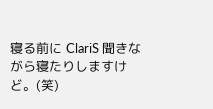寝る前に ClariS 聞きながら寝たりしますけど。(笑)